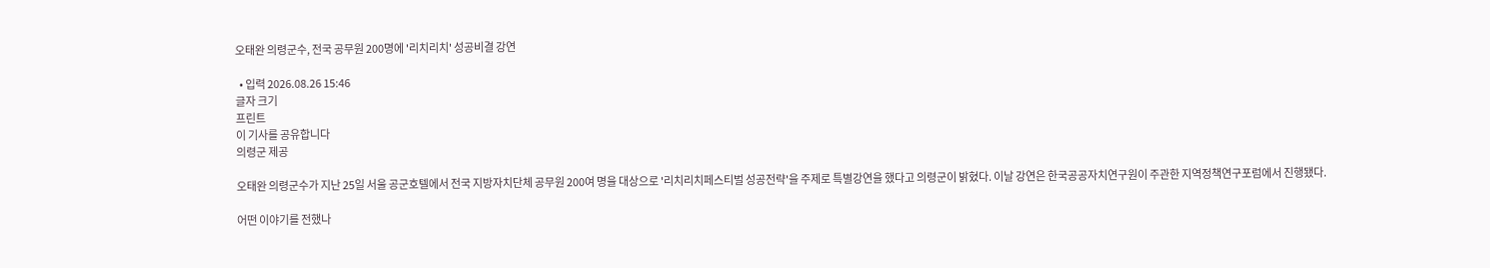오태완 의령군수, 전국 공무원 200명에 '리치리치' 성공비결 강연

  • 입력 2026.08.26 15:46
글자 크기
프린트
이 기사를 공유합니다
의령군 제공

오태완 의령군수가 지난 25일 서울 공군호텔에서 전국 지방자치단체 공무원 200여 명을 대상으로 '리치리치페스티벌 성공전략'을 주제로 특별강연을 했다고 의령군이 밝혔다. 이날 강연은 한국공공자치연구원이 주관한 지역정책연구포럼에서 진행됐다.

어떤 이야기를 전했나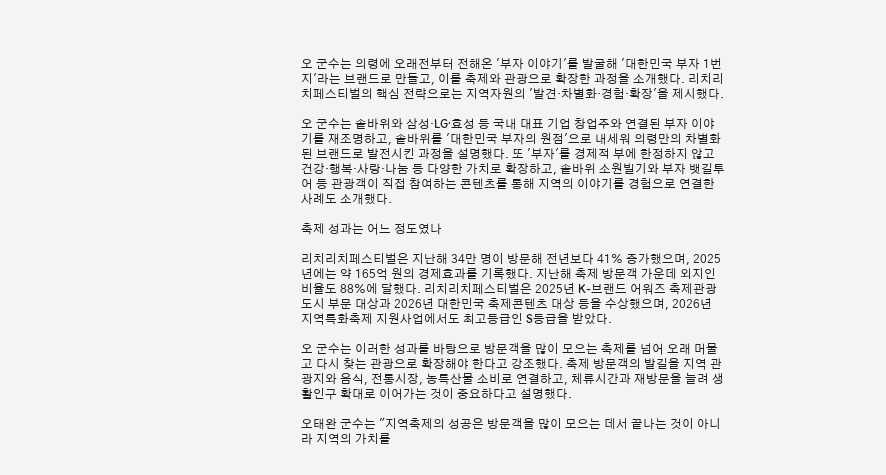오 군수는 의령에 오래전부터 전해온 '부자 이야기'를 발굴해 '대한민국 부자 1번지'라는 브랜드로 만들고, 이를 축제와 관광으로 확장한 과정을 소개했다. 리치리치페스티벌의 핵심 전략으로는 지역자원의 '발견·차별화·경험·확장'을 제시했다.

오 군수는 솥바위와 삼성·LG·효성 등 국내 대표 기업 창업주와 연결된 부자 이야기를 재조명하고, 솥바위를 '대한민국 부자의 원점'으로 내세워 의령만의 차별화된 브랜드로 발전시킨 과정을 설명했다. 또 '부자'를 경제적 부에 한정하지 않고 건강·행복·사랑·나눔 등 다양한 가치로 확장하고, 솥바위 소원빌기와 부자 뱃길투어 등 관광객이 직접 참여하는 콘텐츠를 통해 지역의 이야기를 경험으로 연결한 사례도 소개했다.

축제 성과는 어느 정도였나

리치리치페스티벌은 지난해 34만 명이 방문해 전년보다 41% 증가했으며, 2025년에는 약 165억 원의 경제효과를 기록했다. 지난해 축제 방문객 가운데 외지인 비율도 88%에 달했다. 리치리치페스티벌은 2025년 K-브랜드 어워즈 축제관광도시 부문 대상과 2026년 대한민국 축제콘텐츠 대상 등을 수상했으며, 2026년 지역특화축제 지원사업에서도 최고등급인 S등급을 받았다.

오 군수는 이러한 성과를 바탕으로 방문객을 많이 모으는 축제를 넘어 오래 머물고 다시 찾는 관광으로 확장해야 한다고 강조했다. 축제 방문객의 발길을 지역 관광지와 음식, 전통시장, 농특산물 소비로 연결하고, 체류시간과 재방문을 늘려 생활인구 확대로 이어가는 것이 중요하다고 설명했다.

오태완 군수는 "지역축제의 성공은 방문객을 많이 모으는 데서 끝나는 것이 아니라 지역의 가치를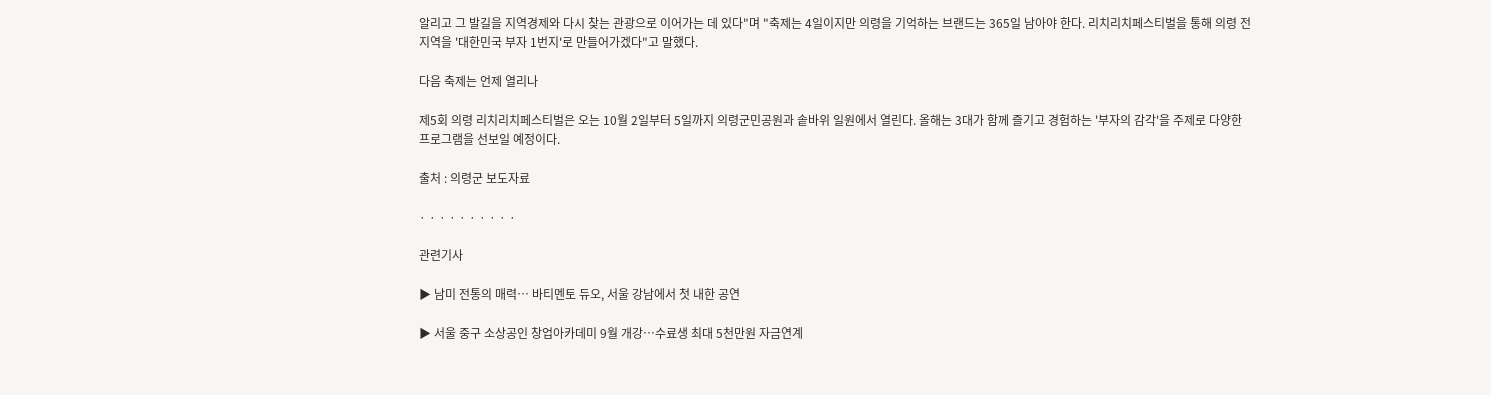알리고 그 발길을 지역경제와 다시 찾는 관광으로 이어가는 데 있다"며 "축제는 4일이지만 의령을 기억하는 브랜드는 365일 남아야 한다. 리치리치페스티벌을 통해 의령 전 지역을 '대한민국 부자 1번지'로 만들어가겠다"고 말했다.

다음 축제는 언제 열리나

제5회 의령 리치리치페스티벌은 오는 10월 2일부터 5일까지 의령군민공원과 솥바위 일원에서 열린다. 올해는 3대가 함께 즐기고 경험하는 '부자의 감각'을 주제로 다양한 프로그램을 선보일 예정이다.

출처 : 의령군 보도자료

· · · · · · · · · ·

관련기사

▶ 남미 전통의 매력… 바티멘토 듀오, 서울 강남에서 첫 내한 공연

▶ 서울 중구 소상공인 창업아카데미 9월 개강…수료생 최대 5천만원 자금연계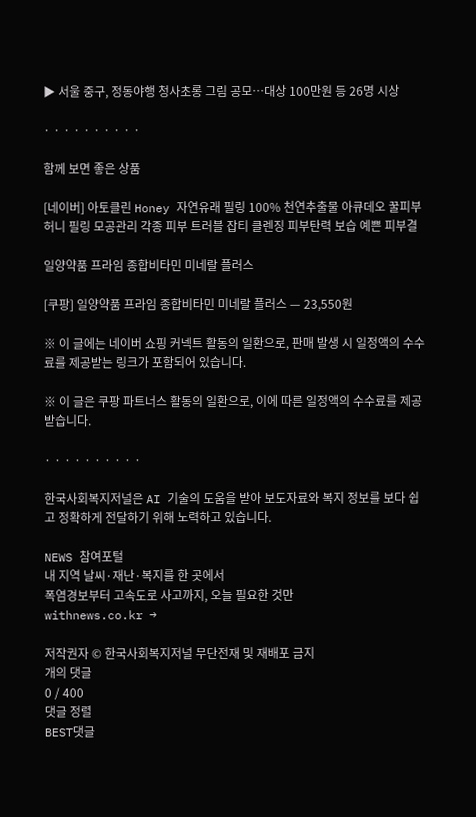▶ 서울 중구, 정동야행 청사초롱 그림 공모…대상 100만원 등 26명 시상

· · · · · · · · · ·

함께 보면 좋은 상품

[네이버] 아토클린 Honey 자연유래 필링 100% 천연추출물 아큐데오 꿀피부 허니 필링 모공관리 각종 피부 트러블 잡티 클렌징 피부탄력 보습 예쁜 피부결

일양약품 프라임 종합비타민 미네랄 플러스

[쿠팡] 일양약품 프라임 종합비타민 미네랄 플러스 — 23,550원

※ 이 글에는 네이버 쇼핑 커넥트 활동의 일환으로, 판매 발생 시 일정액의 수수료를 제공받는 링크가 포함되어 있습니다.

※ 이 글은 쿠팡 파트너스 활동의 일환으로, 이에 따른 일정액의 수수료를 제공받습니다.

· · · · · · · · · ·

한국사회복지저널은 AI 기술의 도움을 받아 보도자료와 복지 정보를 보다 쉽고 정확하게 전달하기 위해 노력하고 있습니다.

NEWS 참여포털
내 지역 날씨·재난·복지를 한 곳에서
폭염경보부터 고속도로 사고까지, 오늘 필요한 것만
withnews.co.kr →

저작권자 © 한국사회복지저널 무단전재 및 재배포 금지
개의 댓글
0 / 400
댓글 정렬
BEST댓글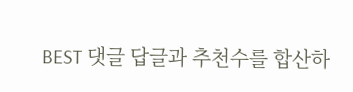BEST 댓글 답글과 추천수를 합산하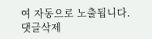여 자동으로 노출됩니다.
댓글삭제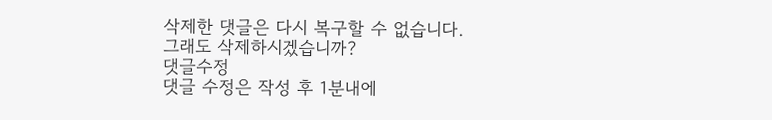삭제한 댓글은 다시 복구할 수 없습니다.
그래도 삭제하시겠습니까?
댓글수정
댓글 수정은 작성 후 1분내에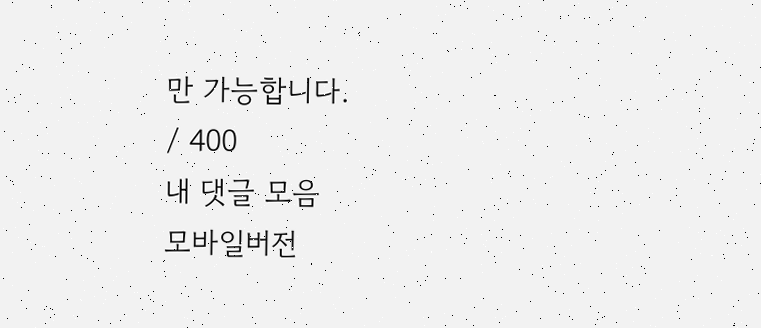만 가능합니다.
/ 400
내 댓글 모음
모바일버전